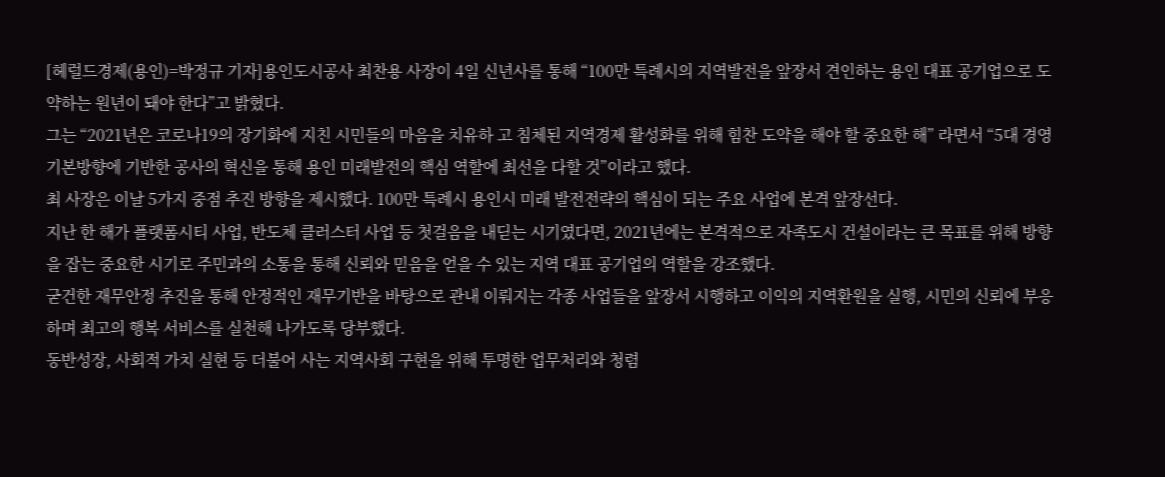[헤럴드경제(용인)=박정규 기자]용인도시공사 최찬용 사장이 4일 신년사를 통해 “100만 특례시의 지역발전을 앞장서 견인하는 용인 대표 공기업으로 도약하는 원년이 돼야 한다”고 밝혔다.
그는 “2021년은 코로나19의 장기화에 지친 시민들의 마음을 치유하 고 침체된 지역경제 활성화를 위해 힘찬 도약을 해야 할 중요한 해” 라면서 “5대 경영 기본방향에 기반한 공사의 혁신을 통해 용인 미래발전의 핵심 역할에 최선을 다할 것”이라고 했다.
최 사장은 이날 5가지 중점 추진 방향을 제시했다. 100만 특례시 용인시 미래 발전전략의 핵심이 되는 주요 사업에 본격 앞장선다.
지난 한 해가 플랫폼시티 사업, 반도체 클러스터 사업 등 첫걸음을 내딛는 시기였다면, 2021년에는 본격적으로 자족도시 건설이라는 큰 목표를 위해 방향을 잡는 중요한 시기로 주민과의 소통을 통해 신뢰와 믿음을 얻을 수 있는 지역 대표 공기업의 역할을 강조했다.
굳건한 재무안정 추진을 통해 안정적인 재무기반을 바탕으로 관내 이뤄지는 각종 사업들을 앞장서 시행하고 이익의 지역환원을 실행, 시민의 신뢰에 부응하며 최고의 행복 서비스를 실천해 나가도록 당부했다.
동반성장, 사회적 가치 실현 등 더불어 사는 지역사회 구현을 위해 투명한 업무처리와 청렴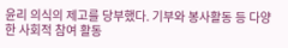윤리 의식의 제고를 당부했다. 기부와 봉사활동 등 다양한 사회적 참여 활동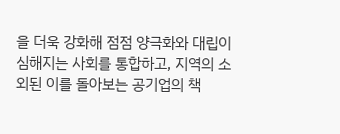을 더욱 강화해 점점 양극화와 대립이 심해지는 사회를 통합하고, 지역의 소외된 이를 돌아보는 공기업의 책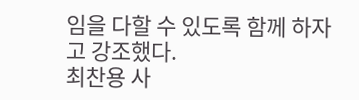임을 다할 수 있도록 함께 하자고 강조했다.
최찬용 사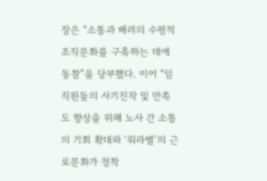장은 “소통과 배려의 수평적 조직문화를 구축하는 데에 동참”을 당부했다. 이어 “임직원들의 사기진작 및 만족도 향상을 위해 노사 간 소통의 기회 확대와 ‘워라밸’의 근로문화가 정착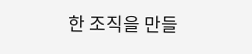한 조직을 만들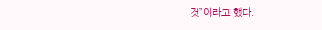것”이라고 했다.